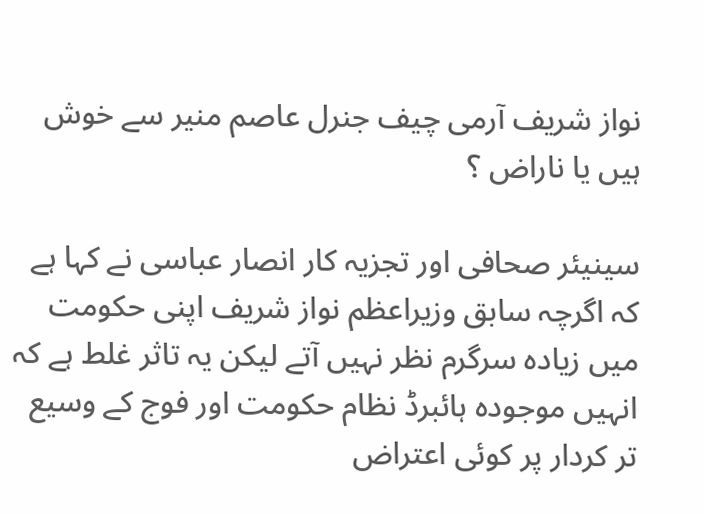نواز شریف آرمی چیف جنرل عاصم منیر سے خوش ہیں یا ناراض ؟

سینیئر صحافی اور تجزیہ کار انصار عباسی نے کہا ہے کہ اگرچہ سابق وزیراعظم نواز شریف اپنی حکومت میں زیادہ سرگرم نظر نہیں آتے لیکن یہ تاثر غلط ہے کہ انہیں موجودہ ہائبرڈ نظام حکومت اور فوج کے وسیع تر کردار پر کوئی اعتراض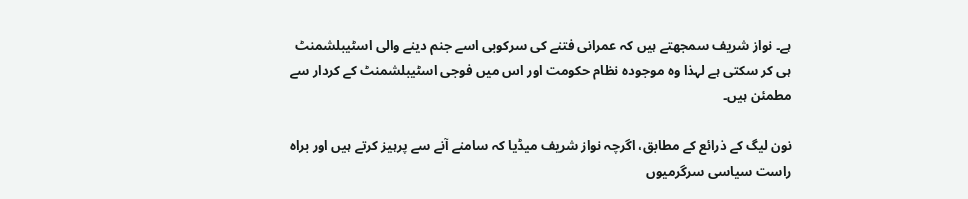ہے۔ نواز شریف سمجھتے ہیں کہ عمرانی فتنے کی سرکوبی اسے جنم دینے والی اسٹیبلشمنٹ ہی کر سکتی ہے لہذا وہ موجودہ نظام حکومت اور اس میں فوجی اسٹیبلشمنٹ کے کردار سے مطمئن ہیں۔

نون لیگ کے ذرائع کے مطابق، اگرچہ نواز شریف میڈیا کہ سامنے آنے سے پرہیز کرتے ہیں اور براہ راست سیاسی سرگرمیوں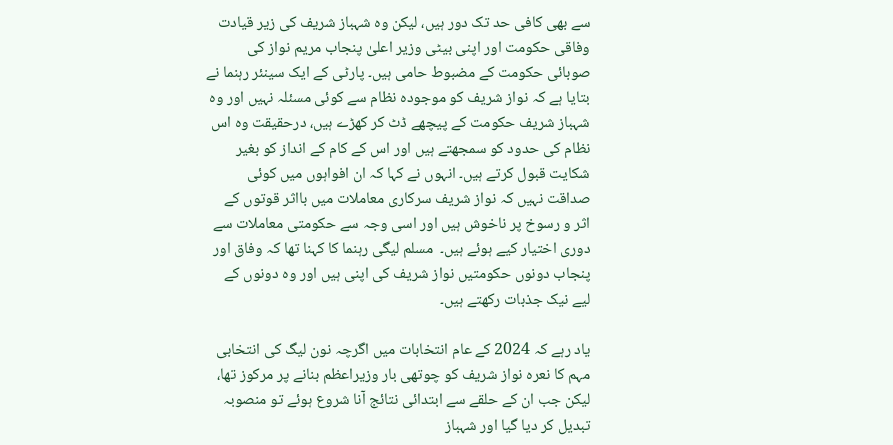سے بھی کافی حد تک دور ہیں، لیکن وہ شہباز شریف کی زیر قیادت وفاقی حکومت اور اپنی بیٹی وزیر اعلیٰ پنجاب مریم نواز کی صوبائی حکومت کے مضبوط حامی ہیں۔ پارٹی کے ایک سینئر رہنما نے بتایا ہے کہ نواز شریف کو موجودہ نظام سے کوئی مسئلہ نہیں اور وہ شہباز شریف حکومت کے پیچھے ڈٹ کر کھڑے ہیں، درحقیقت وہ اس نظام کی حدود کو سمجھتے ہیں اور اس کے کام کے انداز کو بغیر شکایت قبول کرتے ہیں۔ انہوں نے کہا کہ ان افواہوں میں کوئی صداقت نہیں کہ نواز شریف سرکاری معاملات میں بااثر قوتوں کے اثر و رسوخ پر ناخوش ہیں اور اسی وجہ سے حکومتی معاملات سے دوری اختیار کیے ہوئے ہیں۔  مسلم لیگی رہنما کا کہنا تھا کہ وفاق اور پنجاب دونوں حکومتیں نواز شریف کی اپنی ہیں اور وہ دونوں کے لیے نیک جذبات رکھتے ہیں۔

یاد رہے کہ 2024 کے عام انتخابات میں اگرچہ نون لیگ کی انتخابی مہم کا نعرہ نواز شریف کو چوتھی بار وزیراعظم بنانے پر مرکوز تھا، لیکن جب ان کے حلقے سے ابتدائی نتائج آنا شروع ہوئے تو منصوبہ تبدیل کر دیا گیا اور شہباز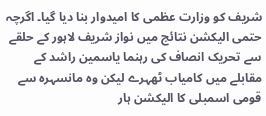شریف کو وزارت عظمی کا امیدوار بنا دیا گیا۔ اگرچہ حتمی الیکشن نتائج میں نواز شریف لاہور کے حلقے سے تحریک انصاف کی رہنما یاسمین راشد کے مقابلے میں کامیاب ٹھہرے لیکن وہ مانسہرہ سے قومی اسمبلی کا الیکشن ہار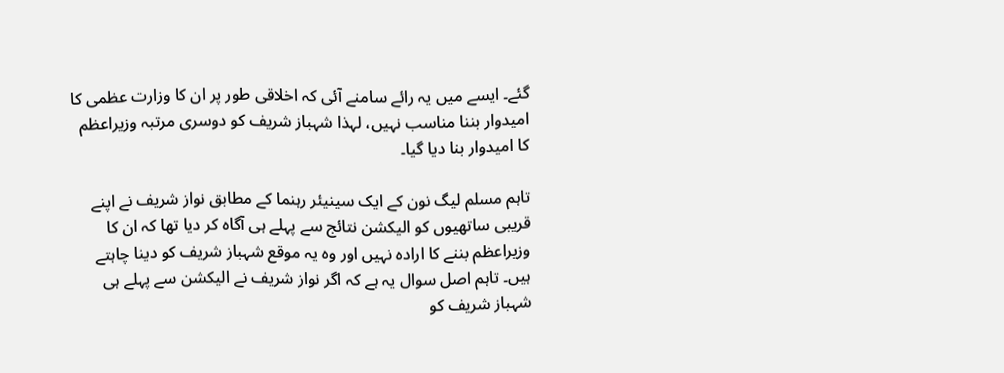گئے۔ ایسے میں یہ رائے سامنے آئی کہ اخلاقی طور پر ان کا وزارت عظمی کا امیدوار بننا مناسب نہیں، لہذا شہباز شریف کو دوسری مرتبہ وزیراعظم کا امیدوار بنا دیا گیا۔

تاہم مسلم لیگ نون کے ایک سینیئر رہنما کے مطابق نواز شریف نے اپنے قریبی ساتھیوں کو الیکشن نتائج سے پہلے ہی آگاہ کر دیا تھا کہ ان کا وزیراعظم بننے کا ارادہ نہیں اور وہ یہ موقع شہباز شریف کو دینا چاہتے ہیں۔ تاہم اصل سوال یہ ہے کہ اگر نواز شریف نے الیکشن سے پہلے ہی شہباز شریف کو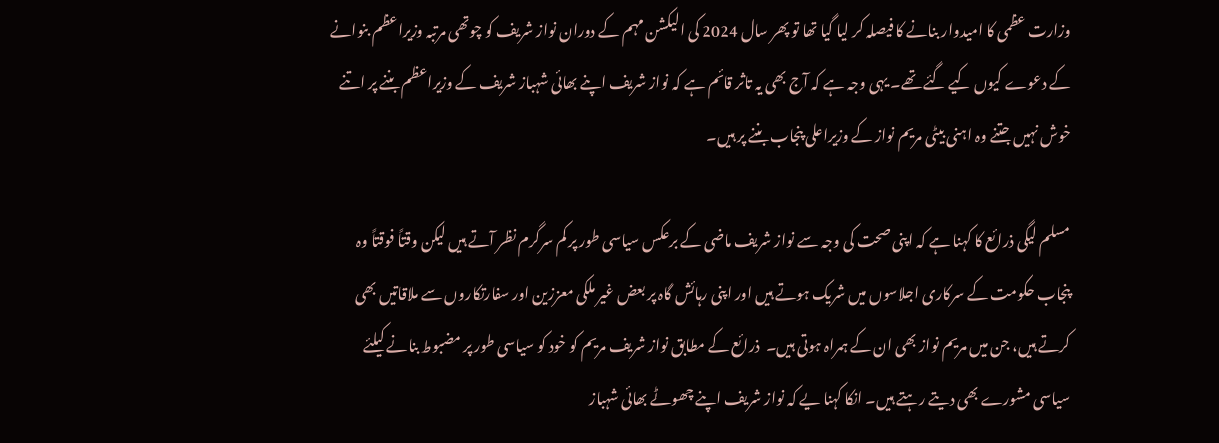وزارت عظمی کا امیدوار بنانے کا فیصلہ کر لیا گیا تھا تو پھر سال 2024 کی الیکشن مہم کے دوران نواز شریف کو چوتھی مرتبہ وزیراعظم بنوانے کے دعوے کیوں کیے گئے تھے۔ یہی وجہ ہے کہ آج بھی یہ تاثر قائم ہے کہ نواز شریف اپنے بھائی شہباز شریف کے وزیراعظم بننے پر اتنے خوش نہیں جتنے وہ اہنی بیٹی مریم نواز کے وزیراعلی پنجاب بننے پر ہیں۔

مسلم لیگی ذرائع کا کہنا ہے کہ اپنی صحت کی وجہ سے نواز شریف ماضی کے برعکس سیاسی طور پر کم سرگرم نظر آتے ہیں لیکن وقتاً فوقتاً وہ پنجاب حکومت کے سرکاری اجلاسوں میں شریک ہوتے ہیں اور اپنی رہائش گاہ پر بعض غیر ملکی معززین اور سفارتکاروں سے ملاقاتیں بھی کرتے ہیں، جن میں مریم نواز بھی ان کے ہمراہ ہوتی ہیں۔  ذرائع کے مطابق نواز شریف مریم کو خود کو سیاسی طور پر مضبوط بنانے کیلئے سیاسی مشورے بھی دیتے رہتے ہیں۔ انکا کہنا یے کہ نواز شریف اپنے چھوٹے بھائی شہباز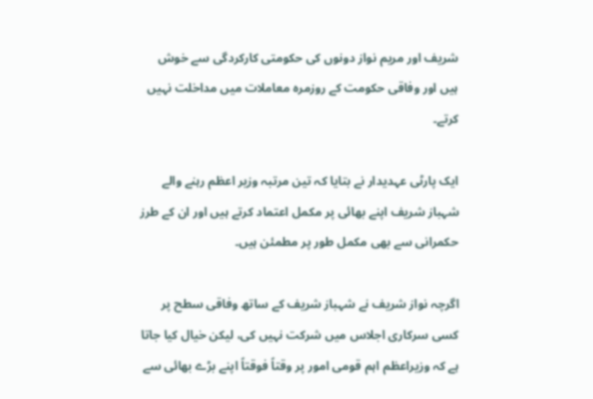شریف اور مریم نواز دونوں کی حکومتی کارکردگی سے خوش ہیں اور وفاقی حکومت کے روزمرہ معاملات میں مداخلت نہیں کرتے۔

ایک پارٹی عہدیدار نے بتایا کہ تین مرتبہ وزیر اعظم رہنے والے شہباز شریف اپنے بھائی پر مکمل اعتماد کرتے ہیں اور ان کے طرز حکمرانی سے بھی مکمل طور پر مطمئن ہیں۔

اگرچہ نواز شریف نے شہباز شریف کے ساتھ وفاقی سطح پر کسی سرکاری اجلاس میں شرکت نہیں کی، لیکن خیال کیا جاتا ہے کہ وزیراعظم اہم قومی امور پر وقتاً فوقتاً اپنے بڑے بھائی سے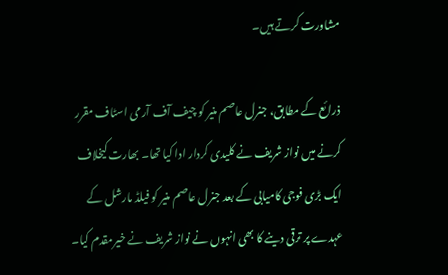مشاورت کرتے ہیں۔

ذرائع کے مطابق، جنرل عاصم منیر کو چیف آف آرمی اسٹاف مقرر کرنے میں نواز شریف نے کلیدی کردار ادا کیا تھا۔ بھارت کیخلاف ایک بڑی فوجی کامیابی کے بعد جنرل عاصم منیر کو فیلڈ مارشل کے عہدے پر ترقی دینے کا بھی انہوں نے نواز شریف نے خیرمقدم کیا۔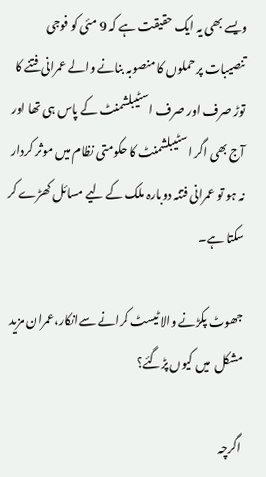ویسے بھی یہ ایک حقیقت ہے کہ 9 مئی کو فوجی تنصیبات پر حملوں کا منصوبہ بنانے والے عمرانی فتنے کا توڑ صرف اور صرف اسٹیبلشمنٹ کے پاس ہی تھا اور آج بھی اگر اسٹیبلشمنٹ کا حکومتی نظام میں موثر کردار نہ ہو تو عمرانی فتنہ دوبارہ ملک کے لیے مسائل کھڑے کر سکتا ہے۔

جھوٹ پکڑنے والا ٹیسٹ کرانے سےانکار،عمران مزید مشکل  میں کیوں پڑگئے؟

اگرچہ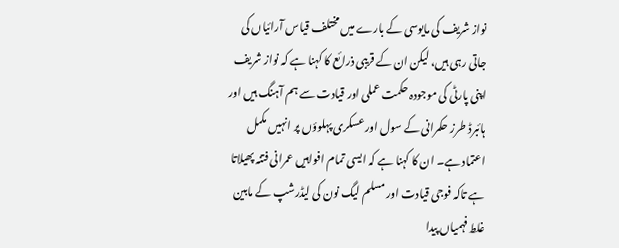نواز شریف کی مایوسی کے بارے میں مختلف قیاس آرائیاں کی جاتی رہی ہیں، لیکن ان کے قریبی ذرائع کا کہنا ہے کہ نواز شریف اپنی پارٹی کی موجودہ حکمت عملی اور قیادت سے ہم آہنگ ہیں اور ہائبرڈ طرز حکمرانی کے سول اور عسکری پہلوؤں پر انہیں مکمل اعتماد ہے۔ ان کا کہنا ہے کہ ایسی تمام افواہیں عمرانی فتنہ پھیلاتا ہے تاکہ فوجی قیادت اور مسلم لیگ نون کی لیڈرشپ کے مابین غلط فہمیاں پیدا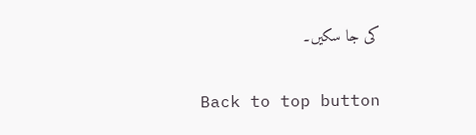کی جا سکیں۔

Back to top button